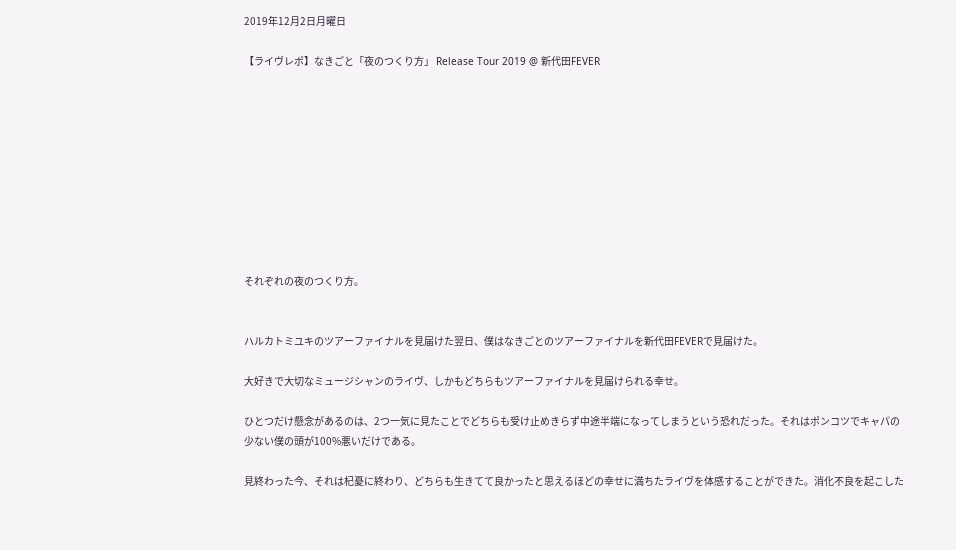2019年12月2日月曜日

【ライヴレポ】なきごと「夜のつくり方」 Release Tour 2019 @ 新代田FEVER










それぞれの夜のつくり方。


ハルカトミユキのツアーファイナルを見届けた翌日、僕はなきごとのツアーファイナルを新代田FEVERで見届けた。

大好きで大切なミュージシャンのライヴ、しかもどちらもツアーファイナルを見届けられる幸せ。

ひとつだけ懸念があるのは、2つ一気に見たことでどちらも受け止めきらず中途半端になってしまうという恐れだった。それはポンコツでキャパの少ない僕の頭が100%悪いだけである。

見終わった今、それは杞憂に終わり、どちらも生きてて良かったと思えるほどの幸せに満ちたライヴを体感することができた。消化不良を起こした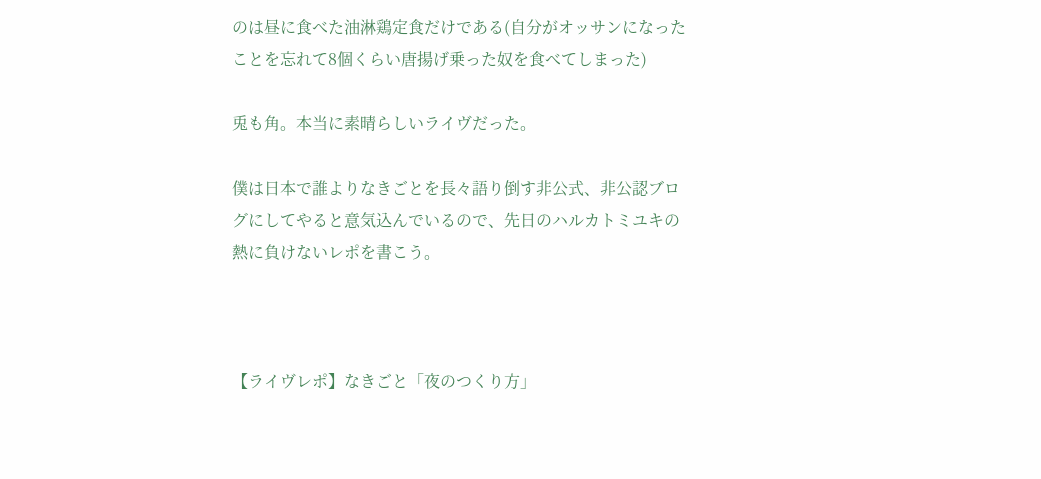のは昼に食べた油淋鶏定食だけである(自分がオッサンになったことを忘れて8個くらい唐揚げ乗った奴を食べてしまった)

兎も角。本当に素晴らしいライヴだった。

僕は日本で誰よりなきごとを長々語り倒す非公式、非公認ブログにしてやると意気込んでいるので、先日のハルカトミユキの熱に負けないレポを書こう。



【ライヴレポ】なきごと「夜のつくり方」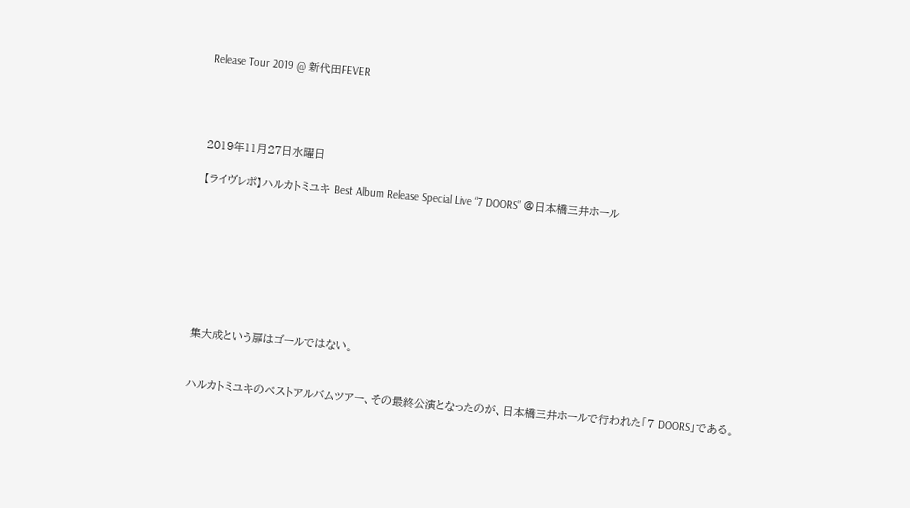Release Tour 2019 @ 新代田FEVER




2019年11月27日水曜日

【ライヴレポ】ハルカトミユキ Best Album Release Special Live “7 DOORS” @日本橋三井ホール








集大成という扉はゴールではない。


ハルカトミユキのベストアルバムツアー、その最終公演となったのが、日本橋三井ホールで行われた「7 DOORS」である。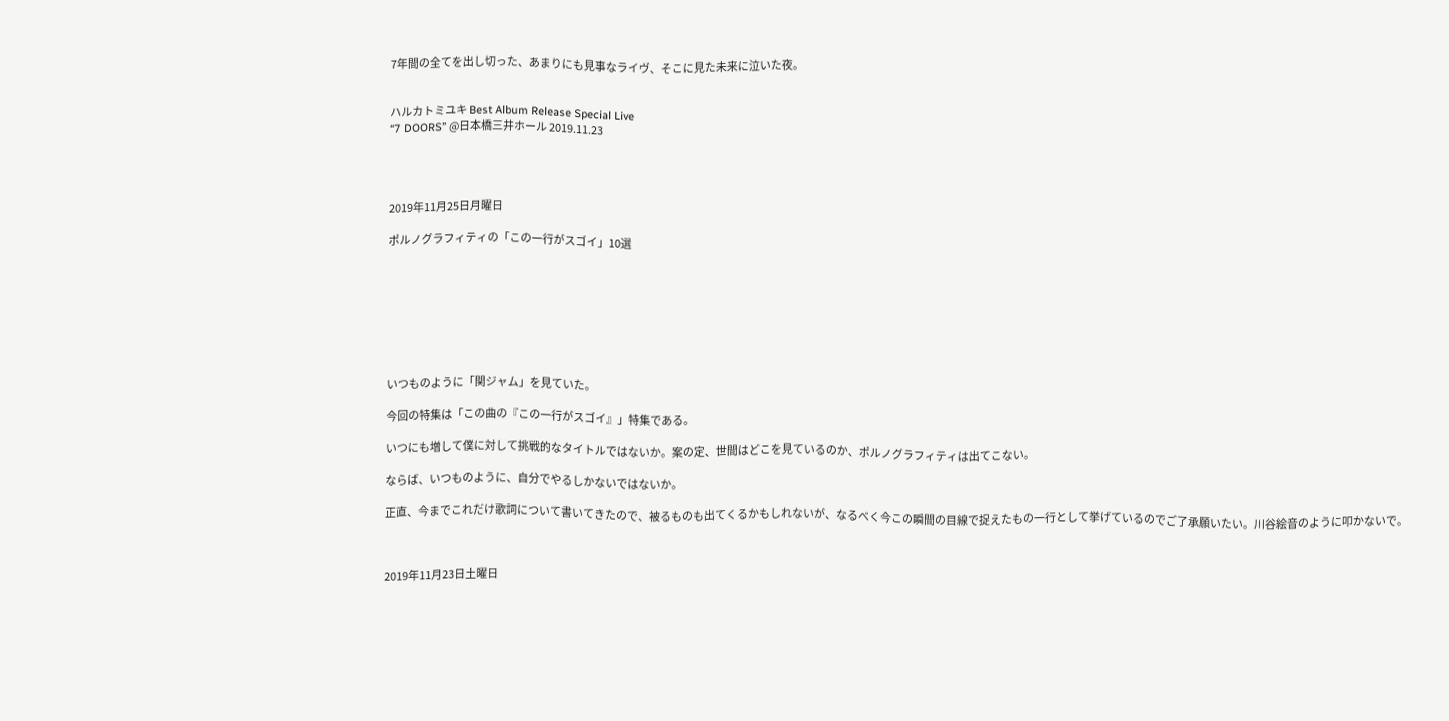7年間の全てを出し切った、あまりにも見事なライヴ、そこに見た未来に泣いた夜。


ハルカトミユキ Best Album Release Special Live
“7 DOORS” @日本橋三井ホール 2019.11.23




2019年11月25日月曜日

ポルノグラフィティの「この一行がスゴイ」10選








いつものように「関ジャム」を見ていた。

今回の特集は「この曲の『この一行がスゴイ』」特集である。

いつにも増して僕に対して挑戦的なタイトルではないか。案の定、世間はどこを見ているのか、ポルノグラフィティは出てこない。

ならば、いつものように、自分でやるしかないではないか。

正直、今までこれだけ歌詞について書いてきたので、被るものも出てくるかもしれないが、なるべく今この瞬間の目線で捉えたもの一行として挙げているのでご了承願いたい。川谷絵音のように叩かないで。



2019年11月23日土曜日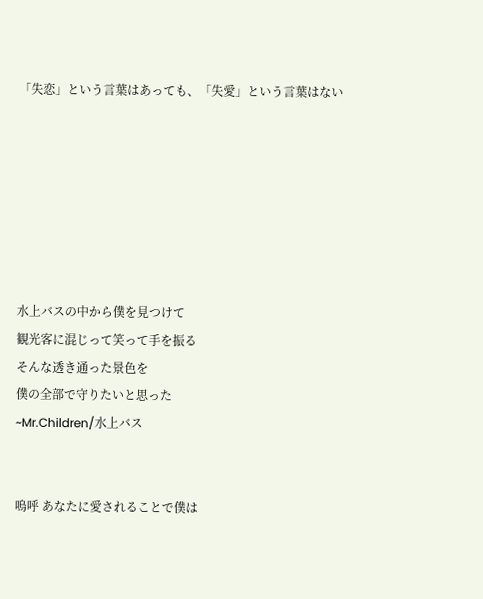「失恋」という言葉はあっても、「失愛」という言葉はない







水上バスの中から僕を見つけて
観光客に混じって笑って手を振る
そんな透き通った景色を
僕の全部で守りたいと思った
~Mr.Children/水上バス


嗚呼 あなたに愛されることで僕は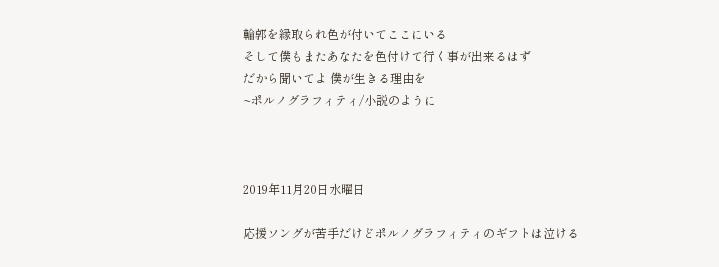輪郭を縁取られ色が付いてここにいる
そして僕もまたあなたを色付けて行く事が出来るはず
だから聞いてよ 僕が生きる理由を
~ポルノグラフィティ/小説のように



2019年11月20日水曜日

応援ソングが苦手だけどポルノグラフィティのギフトは泣ける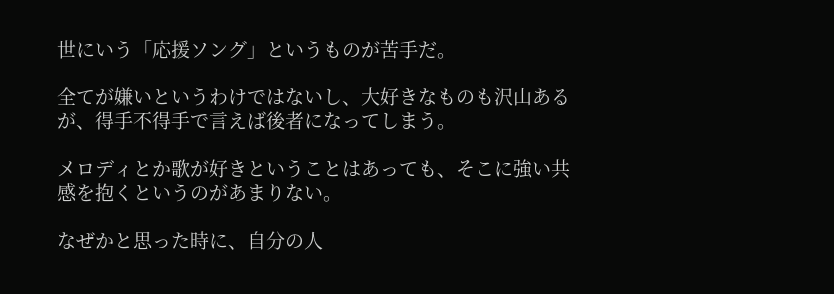世にいう「応援ソング」というものが苦手だ。

全てが嫌いというわけではないし、大好きなものも沢山あるが、得手不得手で言えば後者になってしまう。

メロディとか歌が好きということはあっても、そこに強い共感を抱くというのがあまりない。

なぜかと思った時に、自分の人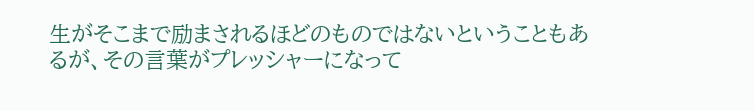生がそこまで励まされるほどのものではないということもあるが、その言葉がプレッシャーになって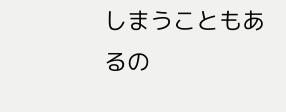しまうこともあるの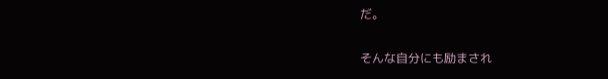だ。

そんな自分にも励まされ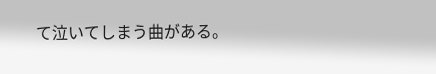て泣いてしまう曲がある。